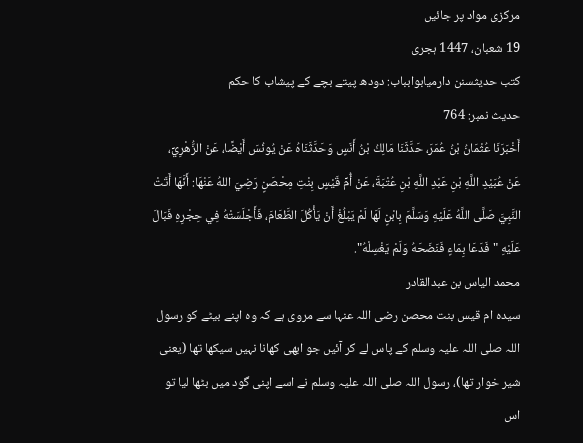مرکزی مواد پر جائیں
19 شعبان، 1447 ہجری
کتب حدیثسنن دارميابوابباب: دودھ پیتے بچے کے پیشاب کا حکم
حدیث نمبر: 764
أَخْبَرَنَا عُثْمَانُ بْنُ عُمَرَ، حَدَّثَنَا مَالِكُ بْنُ أَنَسٍ وَحَدَّثَنَاهُ عَنْ يُونُسَ أَيْضًا، عَنْ الزُّهْرِيِّ، عَنْ عُبَيْدِ اللَّهِ بْنِ عَبْدِ اللَّهِ بْنِ عُتْبَةَ، عَنْ أُمِّ قَيْسٍ بِنْتِ مِحْصَنٍ رَضِيَ اللهُ عَنْهَا: أَنَّهَا أَتَتْ النَّبِيَّ صَلَّى اللَّهُ عَلَيْهِ وَسَلَّمَ بِابْنٍ لَهَا لَمْ يَبْلُغْ أَنْ يَأْكُلَ الطَّعَامَ، فَأَجْلَسَتْهُ فِي حِجْرِهِ فَبَالَ عَلَيْهِ "فَدَعَا بِمَاءٍ فَنَضَحَهُ وَلَمْ يَغْسِلْهُ".
محمد الیاس بن عبدالقادر
سیدہ ام قیس بنت محصن رضی اللہ عنہا سے مروی ہے کہ وہ اپنے بیٹے کو رسول اللہ صلی اللہ علیہ وسلم کے پاس لے کر آئیں جو ابھی کھانا نہیں سیکھا تھا (یعنی شیر خوار تھا)، رسول اللہ صلی اللہ علیہ وسلم نے اسے اپنی گود میں بٹھا لیا تو اس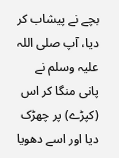بچے نے پیشاب کر دیا، آپ صلی اللہ علیہ وسلم نے پانی منگا کر اس (کپڑے) پر چھڑک دیا اور اسے دھویا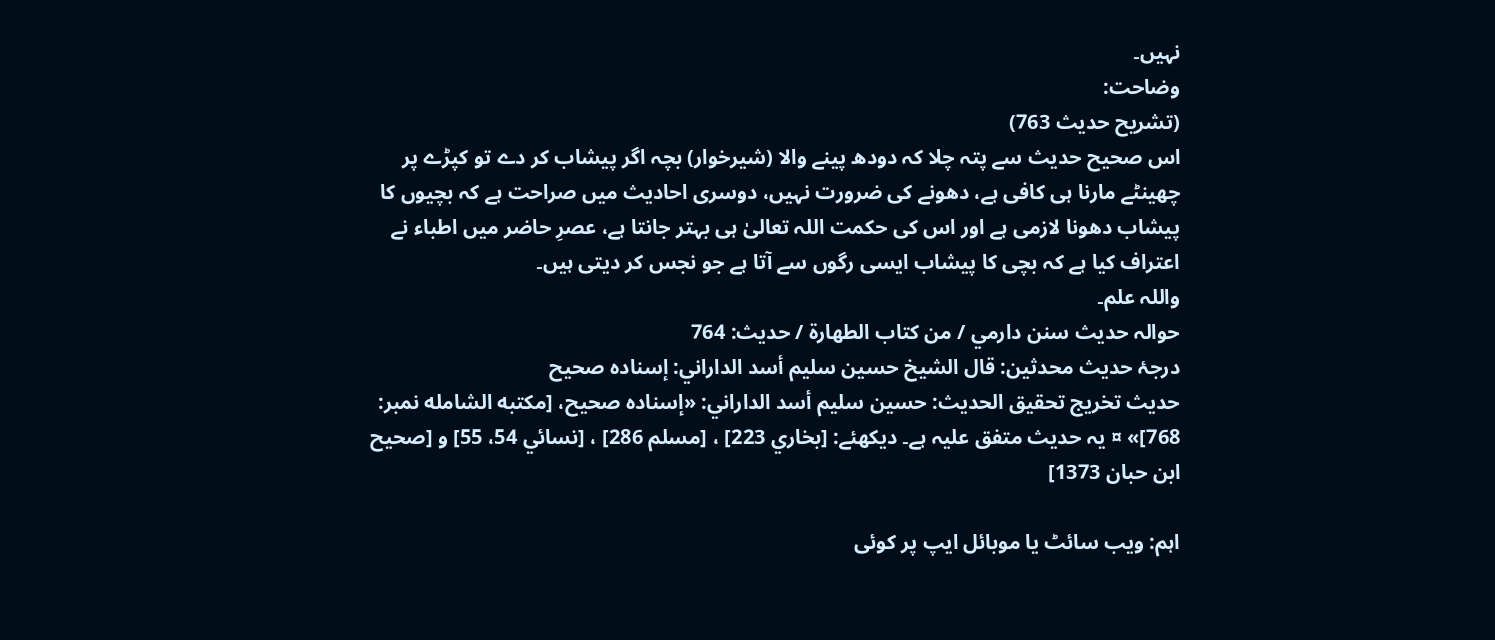نہیں۔
وضاحت:
(تشریح حدیث 763)
اس صحیح حدیث سے پتہ چلا کہ دودھ پینے والا (شیرخوار) بچہ اگر پیشاب کر دے تو کپڑے پر چھینٹے مارنا ہی کافی ہے، دھونے کی ضرورت نہیں، دوسری احادیث میں صراحت ہے کہ بچیوں کا پیشاب دھونا لازمی ہے اور اس کی حکمت اللہ تعالیٰ ہی بہتر جانتا ہے، عصرِ حاضر میں اطباء نے اعتراف کیا ہے کہ بچی کا پیشاب ایسی رگوں سے آتا ہے جو نجس کر دیتی ہیں۔
واللہ علم۔
حوالہ حدیث سنن دارمي / من كتاب الطهارة / حدیث: 764
درجۂ حدیث محدثین: قال الشيخ حسين سليم أسد الداراني: إسناده صحيح
حدیث تخریج تحقيق الحديث: حسين سليم أسد الداراني: «إسناده صحيح، [مكتبه الشامله نمبر: 768]» ¤ یہ حدیث متفق علیہ ہے۔ دیکھئے: [بخاري 223] ، [مسلم 286] ، [نسائي 54، 55] و [صحيح ابن حبان 1373]

اہم: ویب سائٹ یا موبائل ایپ پر کوئی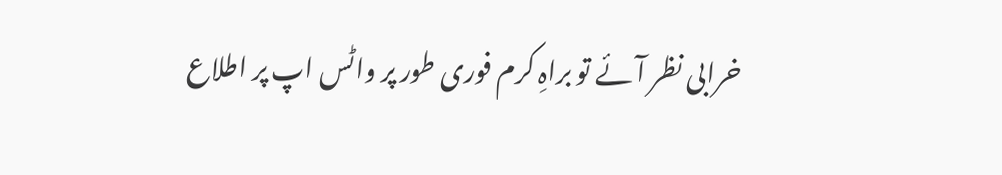خرابی نظر آئے تو براہِ کرم فوری طور پر واٹس اپ پر اطلاع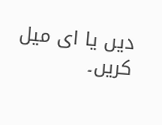دیں یا ای میل کریں۔